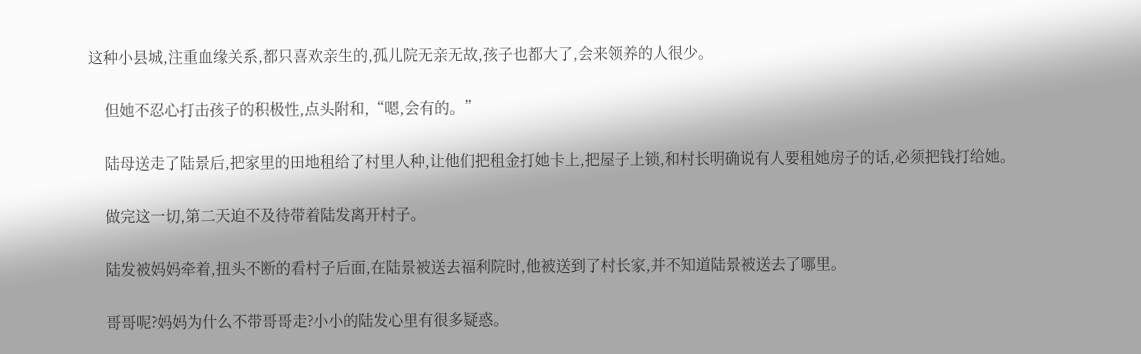这种小县城,注重血缘关系,都只喜欢亲生的,孤儿院无亲无故,孩子也都大了,会来领养的人很少。

    但她不忍心打击孩子的积极性,点头附和,“嗯,会有的。”

    陆母送走了陆景后,把家里的田地租给了村里人种,让他们把租金打她卡上,把屋子上锁,和村长明确说有人要租她房子的话,必须把钱打给她。

    做完这一切,第二天迫不及待带着陆发离开村子。

    陆发被妈妈牵着,扭头不断的看村子后面,在陆景被送去福利院时,他被送到了村长家,并不知道陆景被送去了哪里。

    哥哥呢?妈妈为什么不带哥哥走?小小的陆发心里有很多疑惑。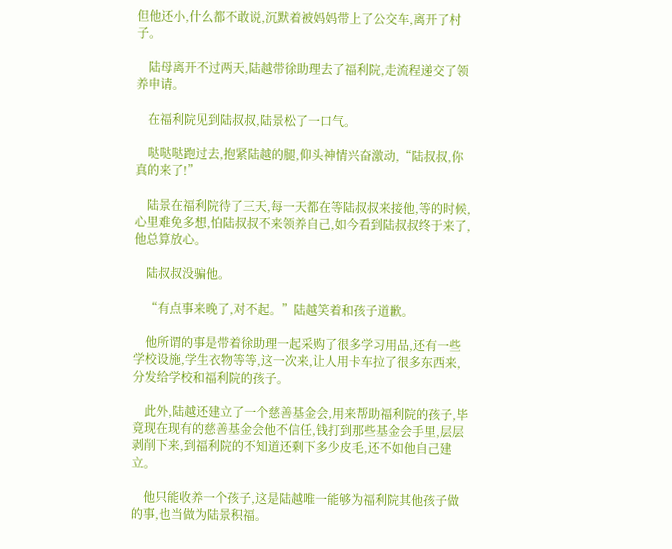但他还小,什么都不敢说,沉默着被妈妈带上了公交车,离开了村子。

    陆母离开不过两天,陆越带徐助理去了福利院,走流程递交了领养申请。

    在福利院见到陆叔叔,陆景松了一口气。

    哒哒哒跑过去,抱紧陆越的腿,仰头神情兴奋激动,“陆叔叔,你真的来了!”

    陆景在福利院待了三天,每一天都在等陆叔叔来接他,等的时候,心里难免多想,怕陆叔叔不来领养自己,如今看到陆叔叔终于来了,他总算放心。

    陆叔叔没骗他。

    “有点事来晚了,对不起。”陆越笑着和孩子道歉。

    他所谓的事是带着徐助理一起采购了很多学习用品,还有一些学校设施,学生衣物等等,这一次来,让人用卡车拉了很多东西来,分发给学校和福利院的孩子。

    此外,陆越还建立了一个慈善基金会,用来帮助福利院的孩子,毕竟现在现有的慈善基金会他不信任,钱打到那些基金会手里,层层剥削下来,到福利院的不知道还剩下多少皮毛,还不如他自己建立。

    他只能收养一个孩子,这是陆越唯一能够为福利院其他孩子做的事,也当做为陆景积福。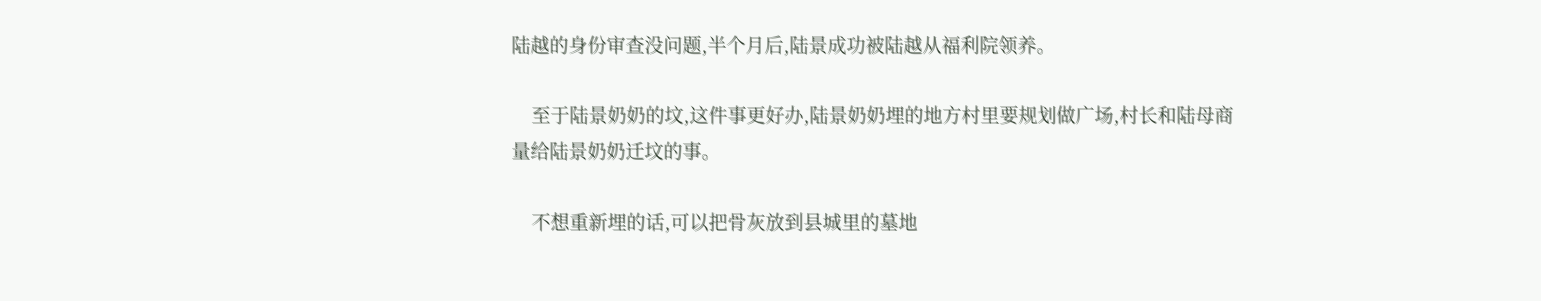陆越的身份审查没问题,半个月后,陆景成功被陆越从福利院领养。

    至于陆景奶奶的坟,这件事更好办,陆景奶奶埋的地方村里要规划做广场,村长和陆母商量给陆景奶奶迁坟的事。

    不想重新埋的话,可以把骨灰放到县城里的墓地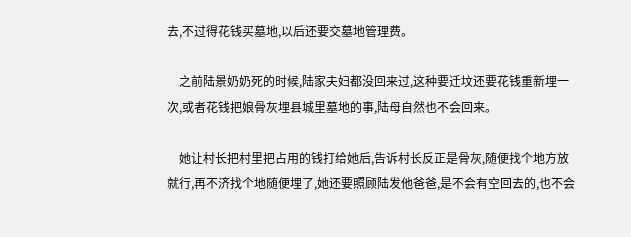去,不过得花钱买墓地,以后还要交墓地管理费。

    之前陆景奶奶死的时候,陆家夫妇都没回来过,这种要迁坟还要花钱重新埋一次,或者花钱把娘骨灰埋县城里墓地的事,陆母自然也不会回来。

    她让村长把村里把占用的钱打给她后,告诉村长反正是骨灰,随便找个地方放就行,再不济找个地随便埋了,她还要照顾陆发他爸爸,是不会有空回去的,也不会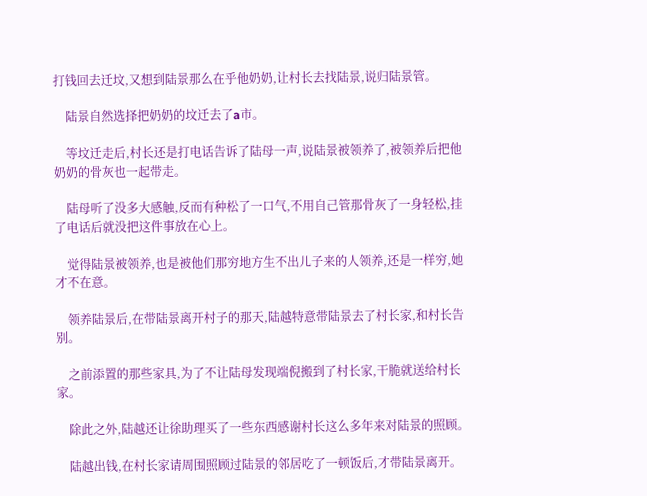打钱回去迁坟,又想到陆景那么在乎他奶奶,让村长去找陆景,说归陆景管。

    陆景自然选择把奶奶的坟迁去了a市。

    等坟迁走后,村长还是打电话告诉了陆母一声,说陆景被领养了,被领养后把他奶奶的骨灰也一起带走。

    陆母听了没多大感触,反而有种松了一口气,不用自己管那骨灰了一身轻松,挂了电话后就没把这件事放在心上。

    觉得陆景被领养,也是被他们那穷地方生不出儿子来的人领养,还是一样穷,她才不在意。

    领养陆景后,在带陆景离开村子的那天,陆越特意带陆景去了村长家,和村长告别。

    之前添置的那些家具,为了不让陆母发现端倪搬到了村长家,干脆就送给村长家。

    除此之外,陆越还让徐助理买了一些东西感谢村长这么多年来对陆景的照顾。

    陆越出钱,在村长家请周围照顾过陆景的邻居吃了一顿饭后,才带陆景离开。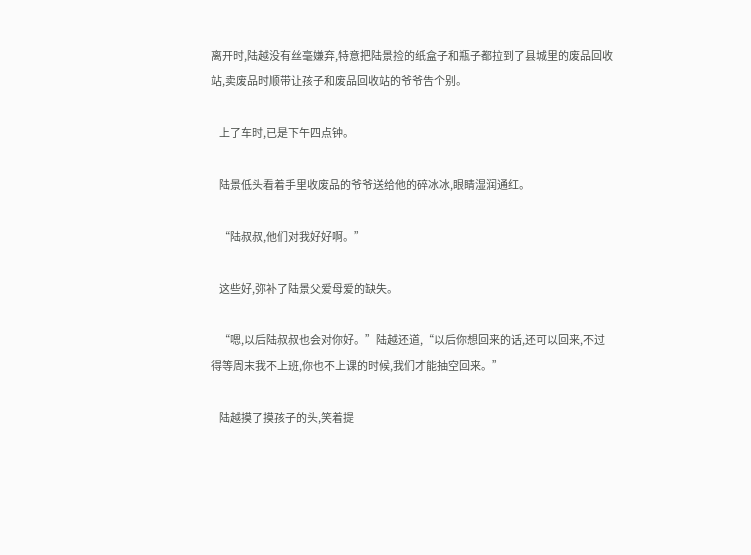离开时,陆越没有丝毫嫌弃,特意把陆景捡的纸盒子和瓶子都拉到了县城里的废品回收站,卖废品时顺带让孩子和废品回收站的爷爷告个别。

    上了车时,已是下午四点钟。

    陆景低头看着手里收废品的爷爷送给他的碎冰冰,眼睛湿润通红。

    “陆叔叔,他们对我好好啊。”

    这些好,弥补了陆景父爱母爱的缺失。

    “嗯,以后陆叔叔也会对你好。”陆越还道,“以后你想回来的话,还可以回来,不过得等周末我不上班,你也不上课的时候,我们才能抽空回来。”

    陆越摸了摸孩子的头,笑着提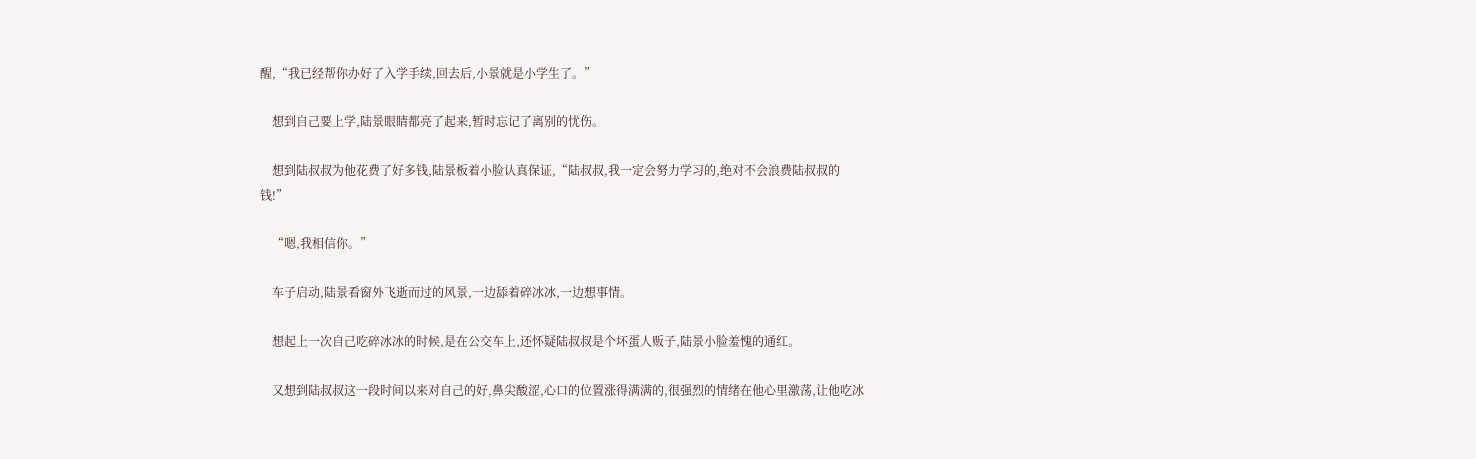醒,“我已经帮你办好了入学手续,回去后,小景就是小学生了。”

    想到自己要上学,陆景眼睛都亮了起来,暂时忘记了离别的忧伤。

    想到陆叔叔为他花费了好多钱,陆景板着小脸认真保证,“陆叔叔,我一定会努力学习的,绝对不会浪费陆叔叔的钱!”

    “嗯,我相信你。”

    车子启动,陆景看窗外飞逝而过的风景,一边舔着碎冰冰,一边想事情。

    想起上一次自己吃碎冰冰的时候,是在公交车上,还怀疑陆叔叔是个坏蛋人贩子,陆景小脸羞愧的通红。

    又想到陆叔叔这一段时间以来对自己的好,鼻尖酸涩,心口的位置涨得满满的,很强烈的情绪在他心里激荡,让他吃冰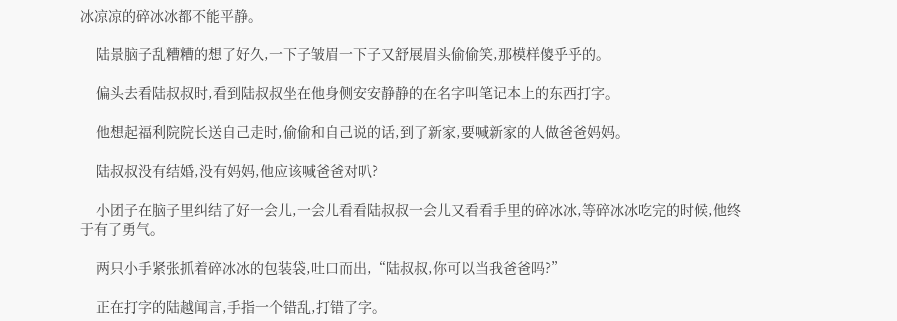冰凉凉的碎冰冰都不能平静。

    陆景脑子乱糟糟的想了好久,一下子皱眉一下子又舒展眉头偷偷笑,那模样傻乎乎的。

    偏头去看陆叔叔时,看到陆叔叔坐在他身侧安安静静的在名字叫笔记本上的东西打字。

    他想起福利院院长送自己走时,偷偷和自己说的话,到了新家,要喊新家的人做爸爸妈妈。

    陆叔叔没有结婚,没有妈妈,他应该喊爸爸对叭?

    小团子在脑子里纠结了好一会儿,一会儿看看陆叔叔一会儿又看看手里的碎冰冰,等碎冰冰吃完的时候,他终于有了勇气。

    两只小手紧张抓着碎冰冰的包装袋,吐口而出,“陆叔叔,你可以当我爸爸吗?”

    正在打字的陆越闻言,手指一个错乱,打错了字。